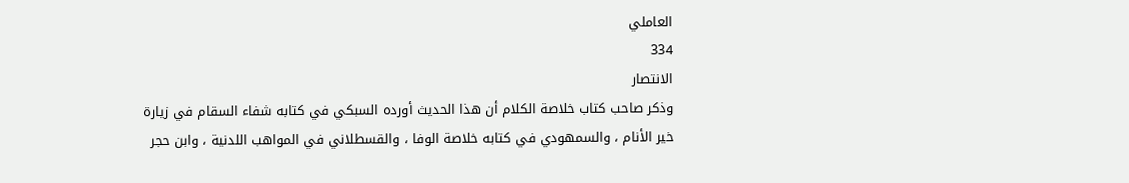العاملي
334
الانتصار
وذكر صاحب كتاب خلاصة الكلام أن هذا الحديث أورده السبكي في كتابه شفاء السقام في زيارة خير الأنام ، والسمهودي في كتابه خلاصة الوفا ، والقسطلاني في المواهب اللدنية ، وابن حجر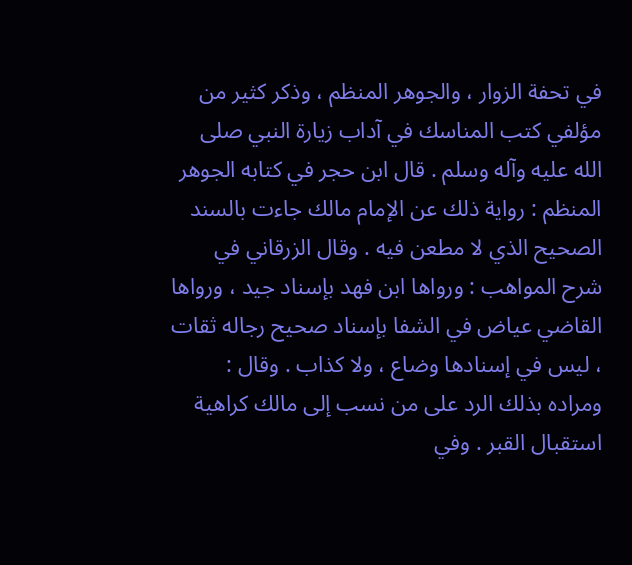في تحفة الزوار ، والجوهر المنظم ، وذكر كثير من مؤلفي كتب المناسك في آداب زيارة النبي صلى الله عليه وآله وسلم . قال ابن حجر في كتابه الجوهر المنظم : رواية ذلك عن الإمام مالك جاءت بالسند الصحيح الذي لا مطعن فيه . وقال الزرقاني في شرح المواهب : ورواها ابن فهد بإسناد جيد ، ورواها القاضي عياض في الشفا بإسناد صحيح رجاله ثقات ، ليس في إسنادها وضاع ، ولا كذاب . وقال : ومراده بذلك الرد على من نسب إلى مالك كراهية استقبال القبر . وفي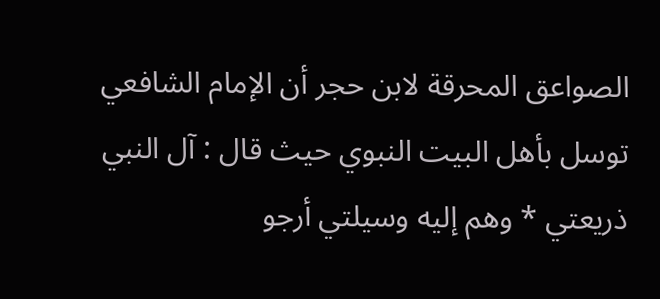الصواعق المحرقة لابن حجر أن الإمام الشافعي توسل بأهل البيت النبوي حيث قال : آل النبي ذريعتي * وهم إليه وسيلتي أرجو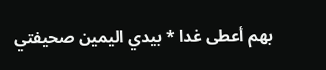بهم أعطى غدا * بيدي اليمين صحيفتي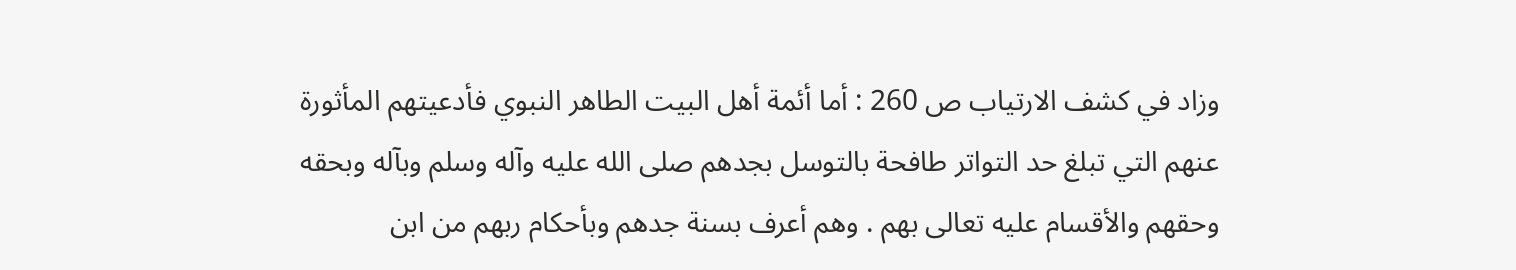وزاد في كشف الارتياب ص 260 : أما أئمة أهل البيت الطاهر النبوي فأدعيتهم المأثورة عنهم التي تبلغ حد التواتر طافحة بالتوسل بجدهم صلى الله عليه وآله وسلم وبآله وبحقه وحقهم والأقسام عليه تعالى بهم . وهم أعرف بسنة جدهم وبأحكام ربهم من ابن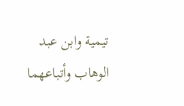تيمية وابن عبد الوهاب وأتباعهما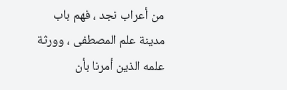من أعراب نجد ، فهم باب مدينة علم المصطفى ، وورثة علمه الذين أمرنا بأن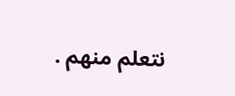نتعلم منهم .